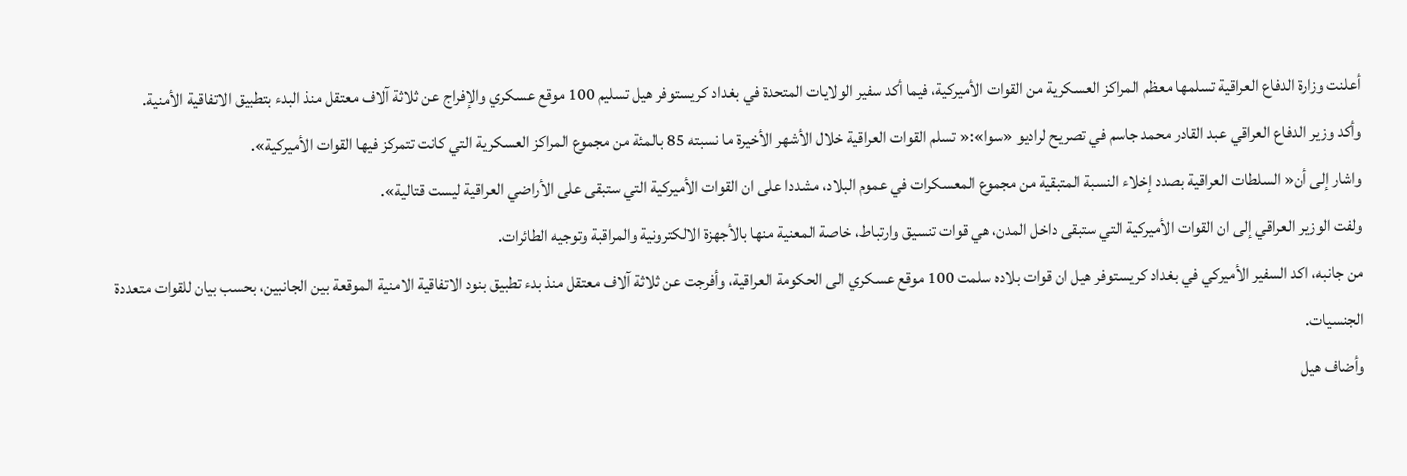أعلنت وزارة الدفاع العراقية تسلمها معظم المراكز العسكرية من القوات الأميركية، فيما أكد سفير الولايات المتحدة في بغداد كريستوفر هيل تسليم 100 موقع عسكري والإفراج عن ثلاثة آلاف معتقل منذ البدء بتطبيق الاتفاقية الأمنية.
وأكد وزير الدفاع العراقي عبد القادر محمد جاسم في تصريح لراديو «سوا»:« تسلم القوات العراقية خلال الأشهر الأخيرة ما نسبته 85 بالمئة من مجموع المراكز العسكرية التي كانت تتمركز فيها القوات الأميركية».
واشار إلى أن« السلطات العراقية بصدد إخلاء النسبة المتبقية من مجموع المعسكرات في عموم البلاد، مشددا على ان القوات الأميركية التي ستبقى على الأراضي العراقية ليست قتالية».
ولفت الوزير العراقي إلى ان القوات الأميركية التي ستبقى داخل المدن، هي قوات تنسيق وارتباط، خاصة المعنية منها بالأجهزة الالكترونية والمراقبة وتوجيه الطائرات.
من جانبه، اكد السفير الأميركي في بغداد كريستوفر هيل ان قوات بلاده سلمت 100 موقع عسكري الى الحكومة العراقية، وأفرجت عن ثلاثة آلاف معتقل منذ بدء تطبيق بنود الاتفاقية الامنية الموقعة بين الجانبين، بحسب بيان للقوات متعددة الجنسيات.
وأضاف هيل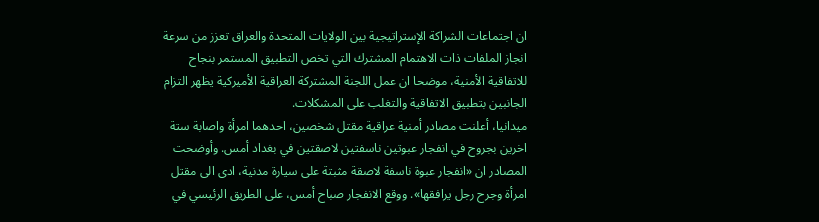ان اجتماعات الشراكة الإستراتيجية بين الولايات المتحدة والعراق تعزز من سرعة انجاز الملفات ذات الاهتمام المشترك التي تخص التطبيق المستمر بنجاح للاتفاقية الأمنية، موضحا ان عمل اللجنة المشتركة العراقية الأميركية يظهر التزام الجانبين بتطبيق الاتفاقية والتغلب على المشكلات.
ميدانيا، أعلنت مصادر أمنية عراقية مقتل شخصين، احدهما امرأة واصابة ستة اخرين بجروح في انفجار عبوتين ناسفتين لاصقتين في بغداد أمس. وأوضحت المصادر ان «انفجار عبوة ناسفة لاصقة مثبتة على سيارة مدنية، ادى الى مقتل امرأة وجرح رجل يرافقها». ووقع الانفجار صباح أمس، على الطريق الرئيسي في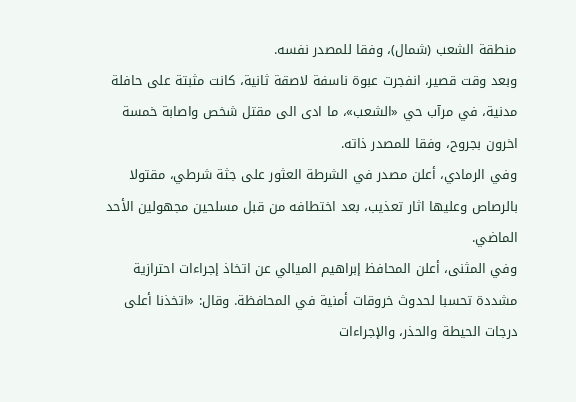منطقة الشعب (شمال)، وفقا للمصدر نفسه.
وبعد وقت قصير، انفجرت عبوة ناسفة لاصقة ثانية، كانت مثبتة على حافلة مدنية، في مرآب حي «الشعب»، ما ادى الى مقتل شخص واصابة خمسة اخرون بجروح، وفقا للمصدر ذاته.
وفي الرمادي، أعلن مصدر في الشرطة العثور على جثة شرطي، مقتولا بالرصاص وعليها اثار تعذيب، بعد اختطافه من قبل مسلحين مجهولين الأحد الماضي.
وفي المثنى، أعلن المحافظ إبراهيم الميالي عن اتخاذ إجراءات احترازية مشددة تحسبا لحدوث خروقات أمنية في المحافظة. وقال: «اتخذنا أعلى درجات الحيطة والحذر، والإجراءات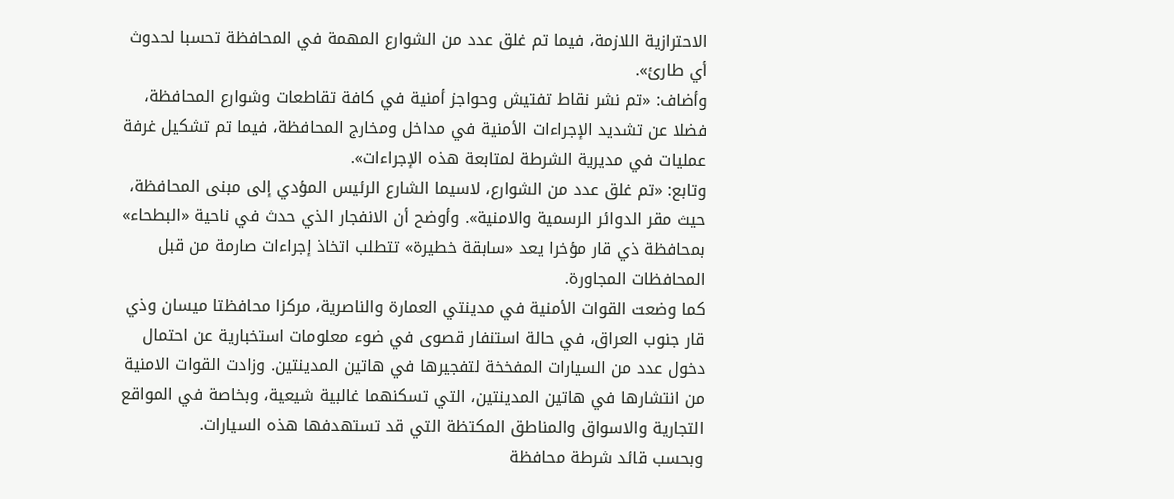الاحترازية اللازمة، فيما تم غلق عدد من الشوارع المهمة في المحافظة تحسبا لحدوث أي طارئ».
وأضاف: «تم نشر نقاط تفتيش وحواجز أمنية في كافة تقاطعات وشوارع المحافظة، فضلا عن تشديد الإجراءات الأمنية في مداخل ومخارج المحافظة، فيما تم تشكيل غرفة عمليات في مديرية الشرطة لمتابعة هذه الإجراءات».
وتابع: «تم غلق عدد من الشوارع، لاسيما الشارع الرئيس المؤدي إلى مبنى المحافظة، حيث مقر الدوائر الرسمية والامنية». وأوضح أن الانفجار الذي حدث في ناحية «البطحاء» بمحافظة ذي قار مؤخرا يعد «سابقة خطيرة» تتطلب اتخاذ إجراءات صارمة من قبل المحافظات المجاورة.
كما وضعت القوات الأمنية في مدينتي العمارة والناصرية، مركزا محافظتا ميسان وذي قار جنوب العراق، في حالة استنفار قصوى في ضوء معلومات استخبارية عن احتمال دخول عدد من السيارات المفخخة لتفجيرها في هاتين المدينتين. وزادت القوات الامنية من انتشارها في هاتين المدينتين، التي تسكنهما غالبية شيعية، وبخاصة في المواقع التجارية والاسواق والمناطق المكتظة التي قد تستهدفها هذه السيارات.
وبحسب قائد شرطة محافظة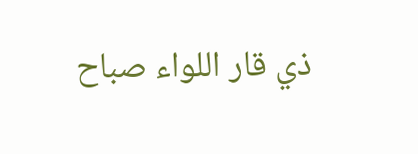ذي قار اللواء صباح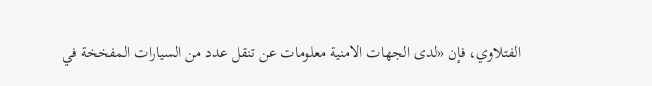الفتلاوي، فإن «لدى الجهات الامنية معلومات عن تنقل عدد من السيارات المفخخة في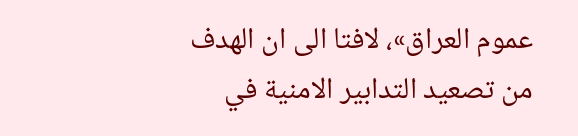عموم العراق»، لافتا الى ان الهدف من تصعيد التدابير الامنية في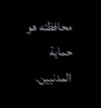محافظته هو حماية المدنيين.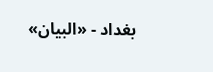بغداد - «البيان»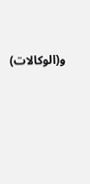و(الوكالات)